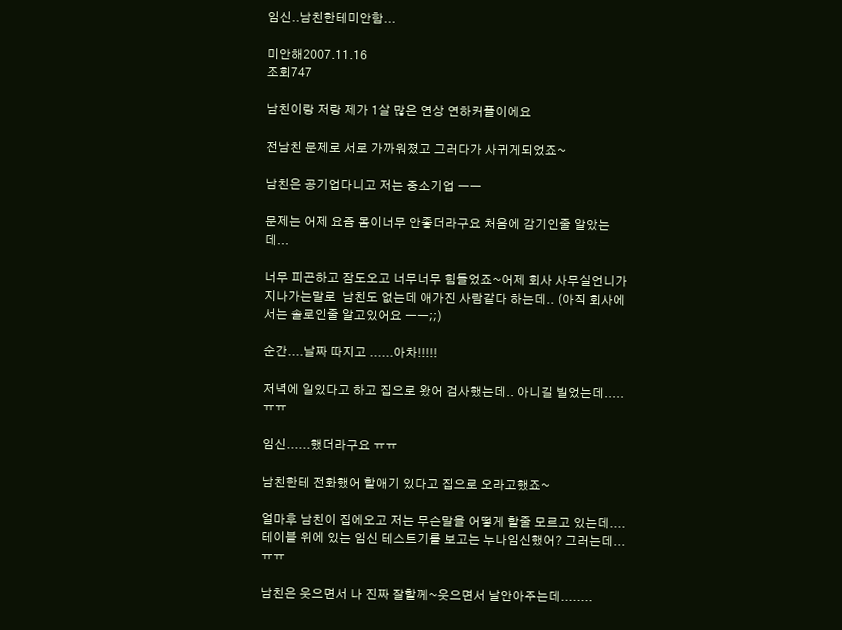임신..남친한테미안함...

미안해2007.11.16
조회747

남친이랑 저랑 제가 1살 많은 연상 연하커플이에요

전남친 문제로 서로 가까워졌고 그러다가 사귀게되었죠~

남친은 공기업다니고 저는 중소기업 ㅡㅡ

문제는 어제 요즘 몸이너무 안좋더라구요 처음에 감기인줄 알았는데...

너무 피곤하고 잠도오고 너무너무 힘들었죠~어제 회사 사무실언니가 지나가는말로  남친도 없는데 애가진 사람같다 하는데.. (아직 회사에서는 솔로인줄 알고있어요 ㅡㅡ;;)

순간....날짜 따지고 ......아차!!!!!

저녁에 일있다고 하고 집으로 왔어 검사했는데.. 아니길 빌었는데..... ㅠㅠ

임신......했더라구요 ㅠㅠ

남친한테 전화했어 할애기 있다고 집으로 오라고했죠~

얼마후 남친이 집에오고 저는 무슨말을 어떻게 할줄 모르고 있는데.... 테이블 위에 있는 임신 테스트기를 보고는 누나임신했어? 그러는데... ㅠㅠ

남친은 웃으면서 나 진짜 잘할께~웃으면서 날안아주는데........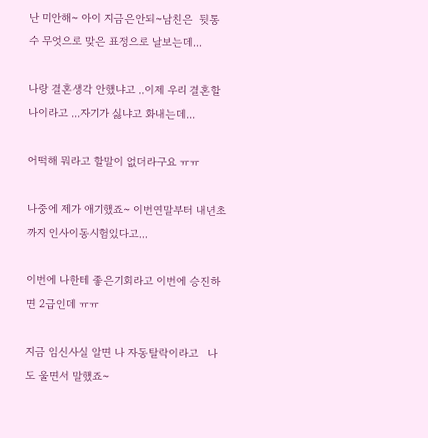난 미안해~ 아이 지금은안되~남친은  뒷통수 무엇으로 맞은 표정으로 날보는데...

나랑 결혼생각 안했냐고 ..이제 우리 결혼할  나이라고 ...자기가 싫냐고 화내는데...

어떡해 뭐라고 할말이 없더라구요 ㅠㅠ

나중에 제가 애기했죠~ 이번연말부터 내년초까지 인사이동시험있다고...

이번에 나한테 좋은기회라고 이번에 승진하면 2급인데 ㅠㅠ

지금 임신사실 알면 나 자동탈락이라고   나도 울면서 말했죠~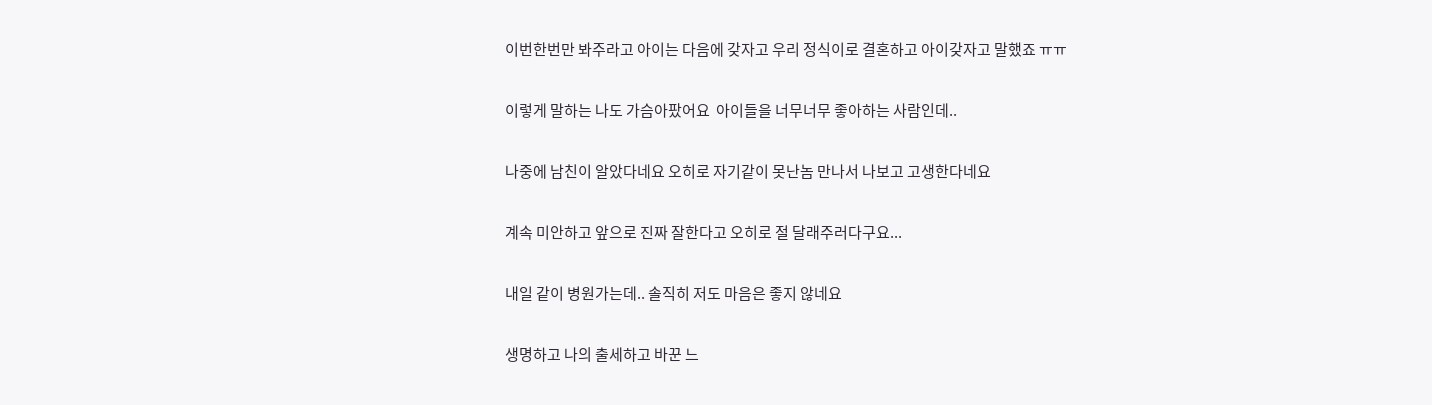이번한번만 봐주라고 아이는 다음에 갖자고 우리 정식이로 결혼하고 아이갖자고 말했죠 ㅠㅠ

이렇게 말하는 나도 가슴아팠어요  아이들을 너무너무 좋아하는 사람인데..

나중에 남친이 알았다네요 오히로 자기같이 못난놈 만나서 나보고 고생한다네요

계속 미안하고 앞으로 진짜 잘한다고 오히로 절 달래주러다구요...

내일 같이 병원가는데.. 솔직히 저도 마음은 좋지 않네요

생명하고 나의 출세하고 바꾼 느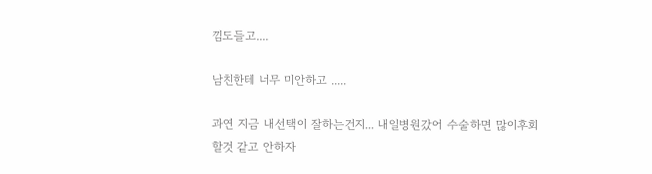낌도들고....

남친한테 너무 미안하고 .....

과연 지금 내선택이 잘하는건지... 내일병원갔어 수술하면 많이후회할것 같고 안하자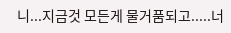니...지금것 모든게 물거품되고.....너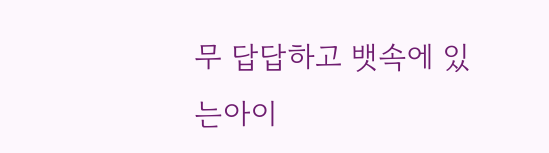무 답답하고 뱃속에 있는아이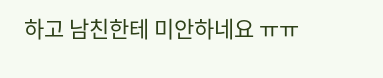하고 남친한테 미안하네요 ㅠㅠ